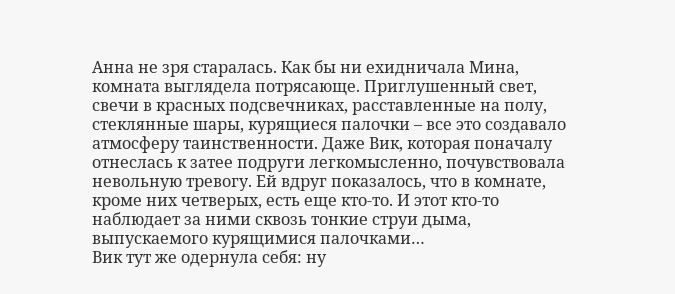Анна не зря старалась. Как бы ни ехидничала Мина, комната выглядела потрясающе. Приглушенный свет, свечи в красных подсвечниках, расставленные на полу, стеклянные шары, курящиеся палочки – все это создавало атмосферу таинственности. Даже Вик, которая поначалу отнеслась к затее подруги легкомысленно, почувствовала невольную тревогу. Ей вдруг показалось, что в комнате, кроме них четверых, есть еще кто-то. И этот кто-то наблюдает за ними сквозь тонкие струи дыма, выпускаемого курящимися палочками…
Вик тут же одернула себя: ну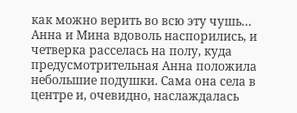как можно верить во всю эту чушь…
Анна и Мина вдоволь наспорились, и четверка расселась на полу, куда предусмотрительная Анна положила небольшие подушки. Сама она села в центре и, очевидно, наслаждалась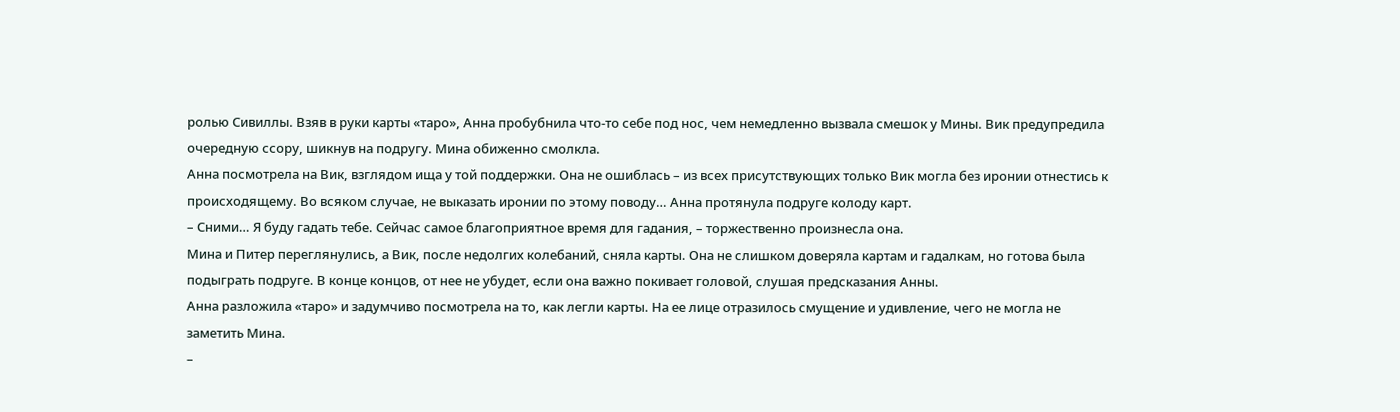ролью Сивиллы. Взяв в руки карты «таро», Анна пробубнила что-то себе под нос, чем немедленно вызвала смешок у Мины. Вик предупредила очередную ссору, шикнув на подругу. Мина обиженно смолкла.
Анна посмотрела на Вик, взглядом ища у той поддержки. Она не ошиблась – из всех присутствующих только Вик могла без иронии отнестись к происходящему. Во всяком случае, не выказать иронии по этому поводу… Анна протянула подруге колоду карт.
– Сними… Я буду гадать тебе. Сейчас самое благоприятное время для гадания, – торжественно произнесла она.
Мина и Питер переглянулись, а Вик, после недолгих колебаний, сняла карты. Она не слишком доверяла картам и гадалкам, но готова была подыграть подруге. В конце концов, от нее не убудет, если она важно покивает головой, слушая предсказания Анны.
Анна разложила «таро» и задумчиво посмотрела на то, как легли карты. На ее лице отразилось смущение и удивление, чего не могла не заметить Мина.
–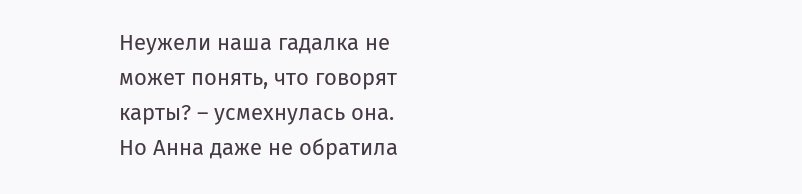Неужели наша гадалка не может понять, что говорят карты? – усмехнулась она.
Но Анна даже не обратила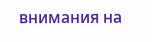внимания на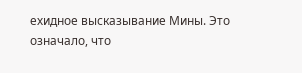ехидное высказывание Мины. Это означало, что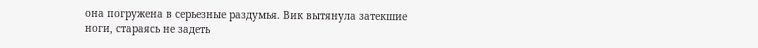она погружена в серьезные раздумья. Вик вытянула затекшие ноги, стараясь не задеть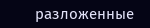разложенные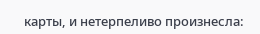карты, и нетерпеливо произнесла: